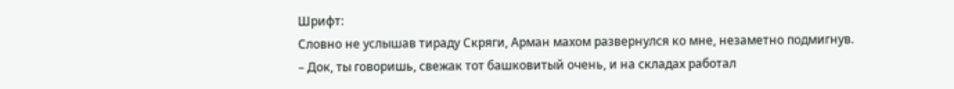Шрифт:
Словно не услышав тираду Скряги, Арман махом развернулся ко мне, незаметно подмигнув.
– Док, ты говоришь, свежак тот башковитый очень, и на складах работал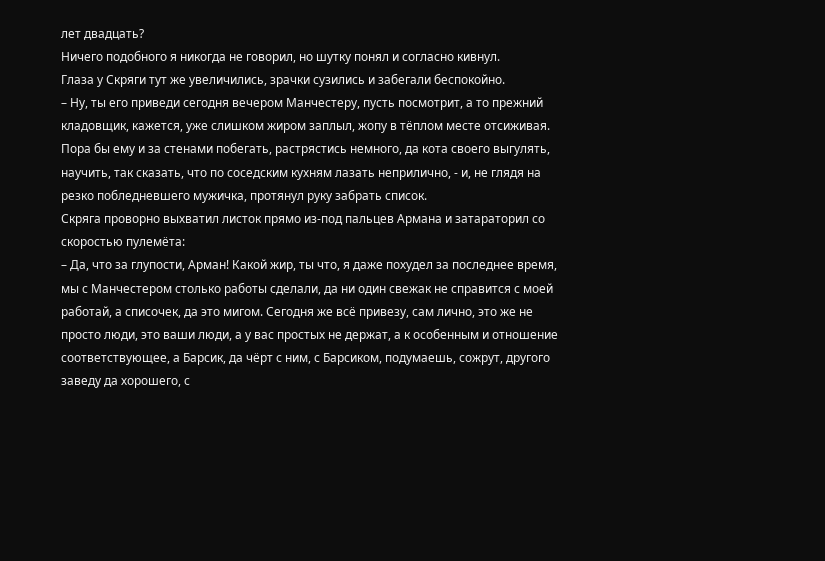лет двадцать?
Ничего подобного я никогда не говорил, но шутку понял и согласно кивнул.
Глаза у Скряги тут же увеличились, зрачки сузились и забегали беспокойно.
– Ну, ты его приведи сегодня вечером Манчестеру, пусть посмотрит, а то прежний кладовщик, кажется, уже слишком жиром заплыл, жопу в тёплом месте отсиживая. Пора бы ему и за стенами побегать, растрястись немного, да кота своего выгулять, научить, так сказать, что по соседским кухням лазать неприлично, - и, не глядя на резко побледневшего мужичка, протянул руку забрать список.
Скряга проворно выхватил листок прямо из-под пальцев Армана и затараторил со скоростью пулемёта:
– Да, что за глупости, Арман! Какой жир, ты что, я даже похудел за последнее время, мы с Манчестером столько работы сделали, да ни один свежак не справится с моей работай, а списочек, да это мигом. Сегодня же всё привезу, сам лично, это же не просто люди, это ваши люди, а у вас простых не держат, а к особенным и отношение соответствующее, а Барсик, да чёрт с ним, с Барсиком, подумаешь, сожрут, другого заведу да хорошего, с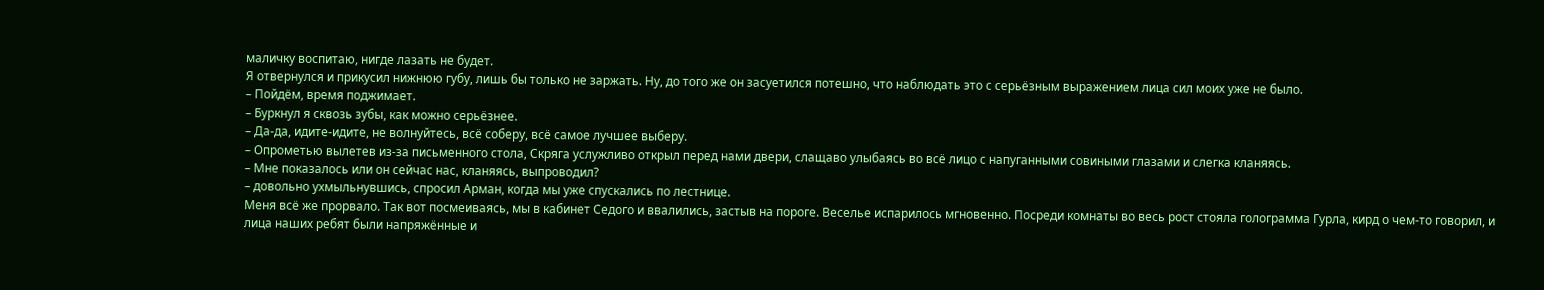маличку воспитаю, нигде лазать не будет.
Я отвернулся и прикусил нижнюю губу, лишь бы только не заржать. Ну, до того же он засуетился потешно, что наблюдать это с серьёзным выражением лица сил моих уже не было.
– Пойдём, время поджимает.
– Буркнул я сквозь зубы, как можно серьёзнее.
– Да-да, идите-идите, не волнуйтесь, всё соберу, всё самое лучшее выберу.
– Опрометью вылетев из-за письменного стола, Скряга услужливо открыл перед нами двери, слащаво улыбаясь во всё лицо с напуганными совиными глазами и слегка кланяясь.
– Мне показалось или он сейчас нас, кланяясь, выпроводил?
– довольно ухмыльнувшись, спросил Арман, когда мы уже спускались по лестнице.
Меня всё же прорвало. Так вот посмеиваясь, мы в кабинет Седого и ввалились, застыв на пороге. Веселье испарилось мгновенно. Посреди комнаты во весь рост стояла голограмма Гурла, кирд о чем-то говорил, и лица наших ребят были напряжённые и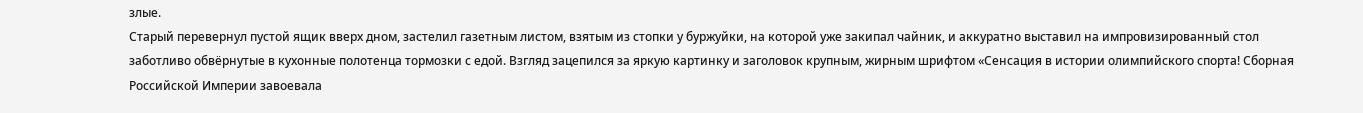злые.
Старый перевернул пустой ящик вверх дном, застелил газетным листом, взятым из стопки у буржуйки, на которой уже закипал чайник, и аккуратно выставил на импровизированный стол заботливо обвёрнутые в кухонные полотенца тормозки с едой. Взгляд зацепился за яркую картинку и заголовок крупным, жирным шрифтом «Сенсация в истории олимпийского спорта! Сборная Российской Империи завоевала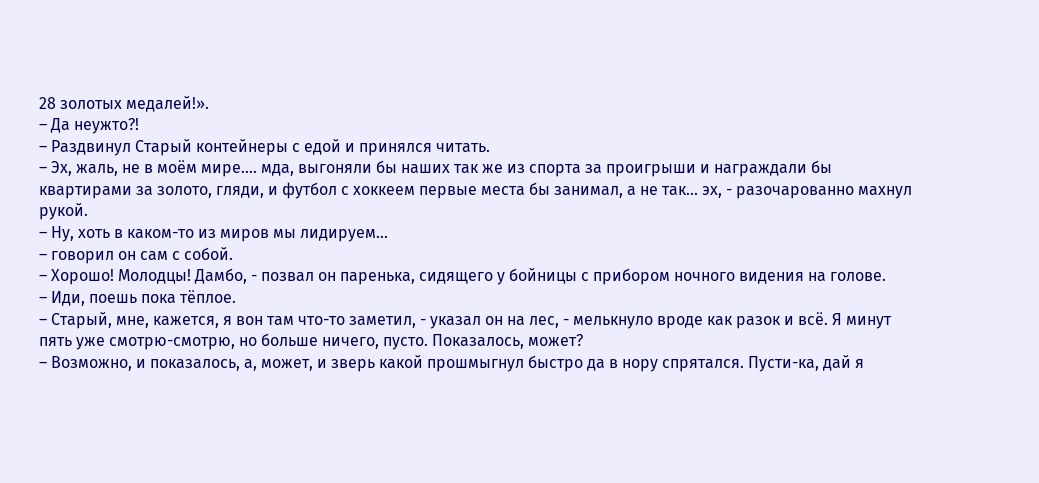28 золотых медалей!».
– Да неужто?!
– Раздвинул Старый контейнеры с едой и принялся читать.
– Эх, жаль, не в моём мире.... мда, выгоняли бы наших так же из спорта за проигрыши и награждали бы квартирами за золото, гляди, и футбол с хоккеем первые места бы занимал, а не так... эх, - разочарованно махнул рукой.
– Ну, хоть в каком-то из миров мы лидируем...
– говорил он сам с собой.
– Хорошо! Молодцы! Дамбо, - позвал он паренька, сидящего у бойницы с прибором ночного видения на голове.
– Иди, поешь пока тёплое.
– Старый, мне, кажется, я вон там что-то заметил, - указал он на лес, - мелькнуло вроде как разок и всё. Я минут пять уже смотрю-смотрю, но больше ничего, пусто. Показалось, может?
– Возможно, и показалось, а, может, и зверь какой прошмыгнул быстро да в нору спрятался. Пусти-ка, дай я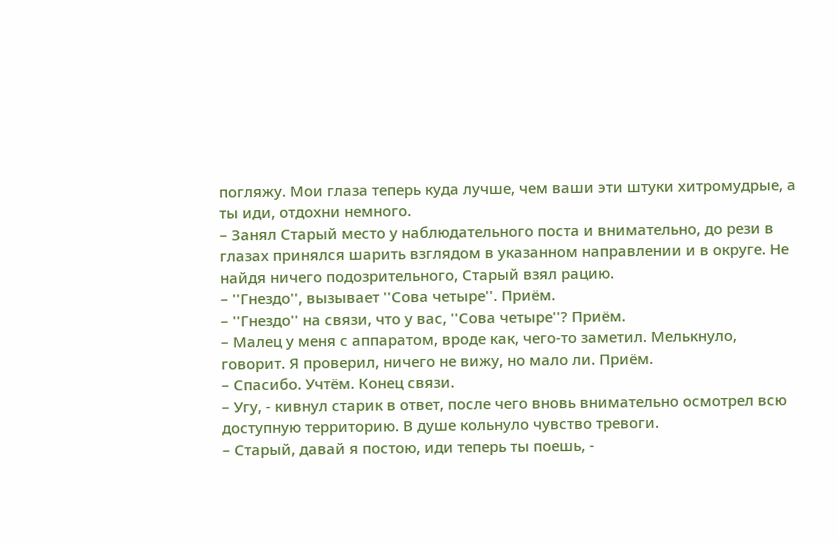погляжу. Мои глаза теперь куда лучше, чем ваши эти штуки хитромудрые, а ты иди, отдохни немного.
– Занял Старый место у наблюдательного поста и внимательно, до рези в глазах принялся шарить взглядом в указанном направлении и в округе. Не найдя ничего подозрительного, Старый взял рацию.
– ''Гнездо'', вызывает ''Сова четыре''. Приём.
– ''Гнездо'' на связи, что у вас, ''Сова четыре''? Приём.
– Малец у меня с аппаратом, вроде как, чего-то заметил. Мелькнуло, говорит. Я проверил, ничего не вижу, но мало ли. Приём.
– Спасибо. Учтём. Конец связи.
– Угу, - кивнул старик в ответ, после чего вновь внимательно осмотрел всю доступную территорию. В душе кольнуло чувство тревоги.
– Старый, давай я постою, иди теперь ты поешь, -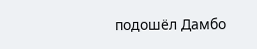подошёл Дамбо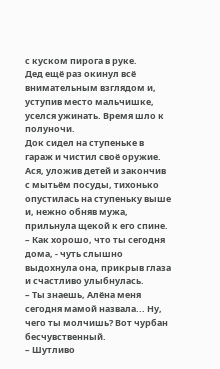с куском пирога в руке.
Дед ещё раз окинул всё внимательным взглядом и, уступив место мальчишке, уселся ужинать. Время шло к полуночи.
Док сидел на ступеньке в гараж и чистил своё оружие.
Ася, уложив детей и закончив с мытьём посуды, тихонько опустилась на ступеньку выше и, нежно обняв мужа, прильнула щекой к его спине.
– Как хорошо, что ты сегодня дома, - чуть слышно выдохнула она, прикрыв глаза и счастливо улыбнулась.
– Ты знаешь, Алёна меня сегодня мамой назвала... Ну, чего ты молчишь? Вот чурбан бесчувственный.
– Шутливо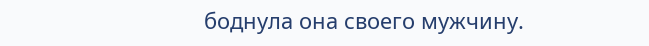боднула она своего мужчину.